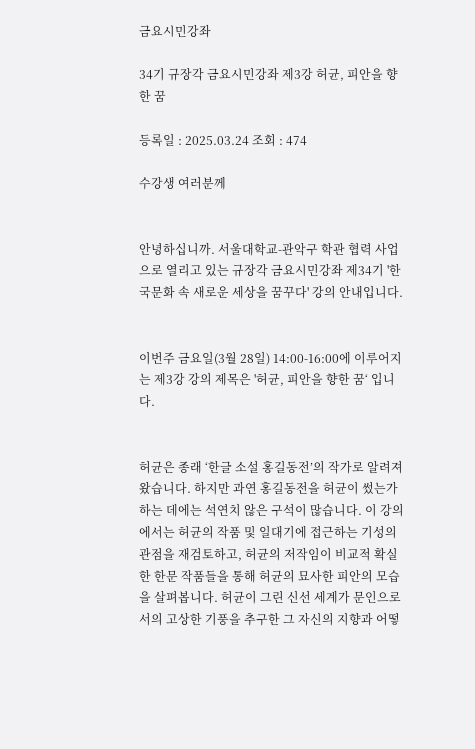금요시민강좌

34기 규장각 금요시민강좌 제3강 허균, 피안을 향한 꿈

등록일 : 2025.03.24 조회 : 474

수강생 여러분께


안녕하십니까. 서울대학교-관악구 학관 협력 사업으로 열리고 있는 규장각 금요시민강좌 제34기 '한국문화 속 새로운 세상을 꿈꾸다' 강의 안내입니다.


이번주 금요일(3월 28일) 14:00-16:00에 이루어지는 제3강 강의 제목은 '허균, 피안을 향한 꿈‘ 입니다.


허균은 종래 ‘한글 소설 홍길동전’의 작가로 알려져 왔습니다. 하지만 과연 홍길동전을 허균이 썼는가 하는 데에는 석연치 않은 구석이 많습니다. 이 강의에서는 허균의 작품 및 일대기에 접근하는 기성의 관점을 재검토하고, 허균의 저작임이 비교적 확실한 한문 작품들을 통해 허균의 묘사한 피안의 모습을 살펴봅니다. 허균이 그린 신선 세계가 문인으로서의 고상한 기풍을 추구한 그 자신의 지향과 어떻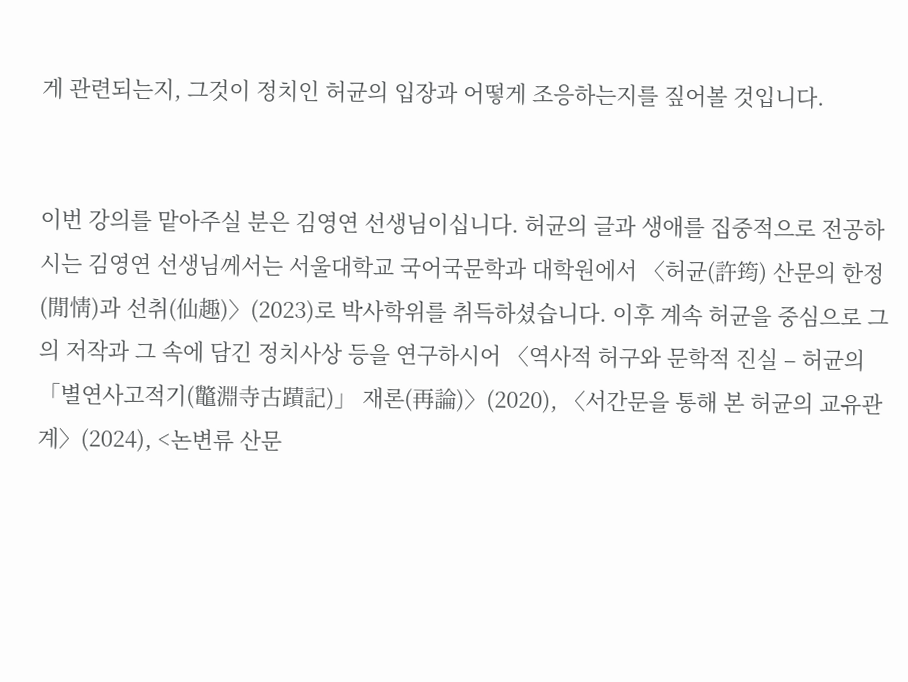게 관련되는지, 그것이 정치인 허균의 입장과 어떻게 조응하는지를 짚어볼 것입니다.


이번 강의를 맡아주실 분은 김영연 선생님이십니다. 허균의 글과 생애를 집중적으로 전공하시는 김영연 선생님께서는 서울대학교 국어국문학과 대학원에서 〈허균(許筠) 산문의 한정(閒情)과 선취(仙趣)〉(2023)로 박사학위를 취득하셨습니다. 이후 계속 허균을 중심으로 그의 저작과 그 속에 담긴 정치사상 등을 연구하시어 〈역사적 허구와 문학적 진실 – 허균의 「별연사고적기(鼈淵寺古蹟記)」 재론(再論)〉(2020), 〈서간문을 통해 본 허균의 교유관계〉(2024), <논변류 산문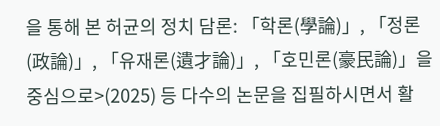을 통해 본 허균의 정치 담론: 「학론(學論)」, 「정론(政論)」, 「유재론(遺才論)」, 「호민론(豪民論)」을 중심으로>(2025) 등 다수의 논문을 집필하시면서 활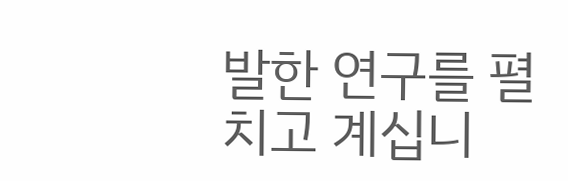발한 연구를 펼치고 계십니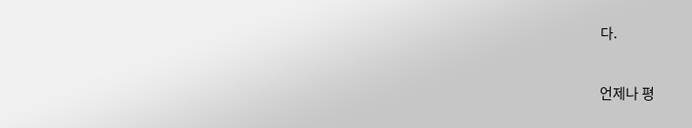다.


언제나 평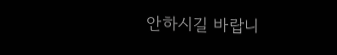안하시길 바랍니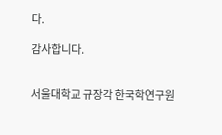다.

감사합니다.


서울대학교 규장각 한국학연구원